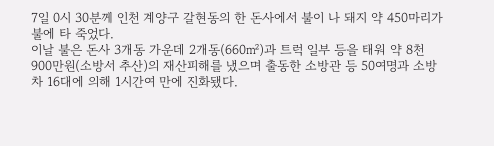7일 0시 30분께 인천 계양구 갈현동의 한 돈사에서 불이 나 돼지 약 450마리가 불에 타 죽었다.
이날 불은 돈사 3개동 가운데 2개동(660㎡)과 트럭 일부 등을 태워 약 8천900만원(소방서 추산)의 재산피해를 냈으며 출동한 소방관 등 50여명과 소방차 16대에 의해 1시간여 만에 진화됐다.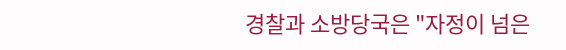경찰과 소방당국은 "자정이 넘은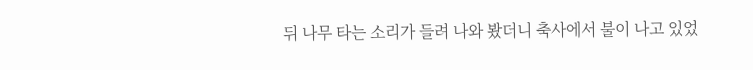뒤 나무 타는 소리가 들려 나와 봤더니 축사에서 불이 나고 있었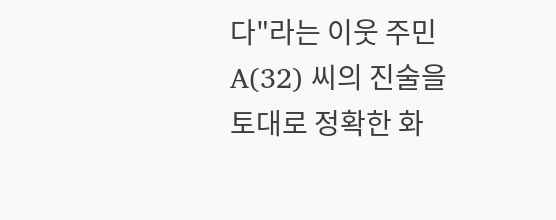다"라는 이웃 주민 A(32) 씨의 진술을 토대로 정확한 화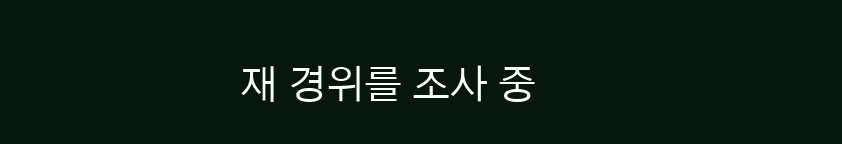재 경위를 조사 중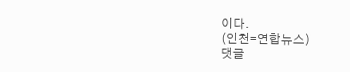이다.
(인천=연합뉴스)
댓글